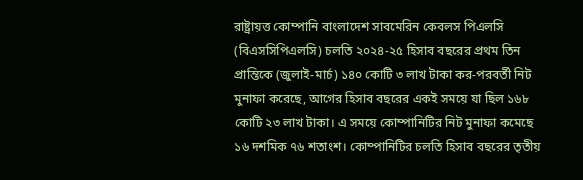রাষ্ট্রায়ত্ত কোম্পানি বাংলাদেশ সাবমেরিন কেবলস পিএলসি (বিএসসিপিএলসি) চলতি ২০২৪-২৫ হিসাব বছরের প্রথম তিন প্রান্তিকে (জুলাই-মার্চ) ১৪০ কোটি ৩ লাখ টাকা কর-পরবর্তী নিট মুনাফা করেছে, আগের হিসাব বছরের একই সময়ে যা ছিল ১৬৮ কোটি ২৩ লাখ টাকা। এ সময়ে কোম্পানিটির নিট মুনাফা কমেছে ১৬ দশমিক ৭৬ শতাংশ। কোম্পানিটির চলতি হিসাব বছরের তৃতীয়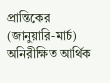প্রান্তিকের (জানুয়ারি-মার্চ) অনিরীক্ষিত আর্থিক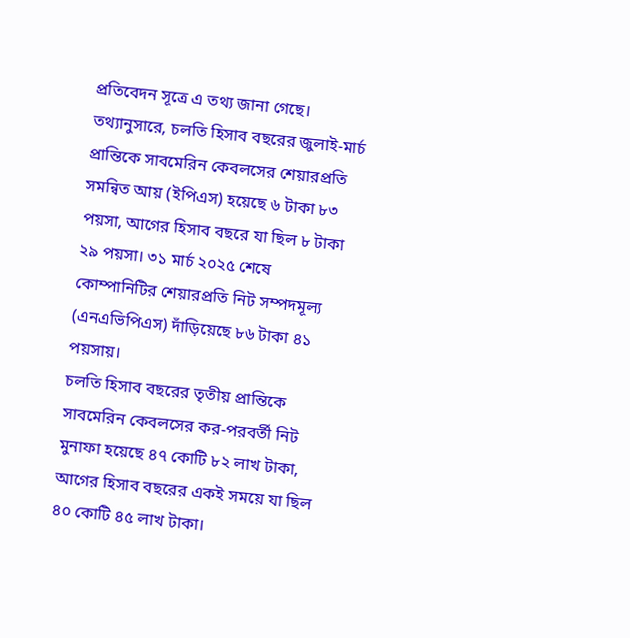প্রতিবেদন সূত্রে এ তথ্য জানা গেছে।
তথ্যানুসারে, চলতি হিসাব বছরের জুলাই-মার্চ প্রান্তিকে সাবমেরিন কেবলসের শেয়ারপ্রতি সমন্বিত আয় (ইপিএস) হয়েছে ৬ টাকা ৮৩ পয়সা, আগের হিসাব বছরে যা ছিল ৮ টাকা ২৯ পয়সা। ৩১ মার্চ ২০২৫ শেষে কোম্পানিটির শেয়ারপ্রতি নিট সম্পদমূল্য (এনএভিপিএস) দাঁড়িয়েছে ৮৬ টাকা ৪১ পয়সায়।
চলতি হিসাব বছরের তৃতীয় প্রান্তিকে সাবমেরিন কেবলসের কর-পরবর্তী নিট মুনাফা হয়েছে ৪৭ কোটি ৮২ লাখ টাকা, আগের হিসাব বছরের একই সময়ে যা ছিল ৪০ কোটি ৪৫ লাখ টাকা।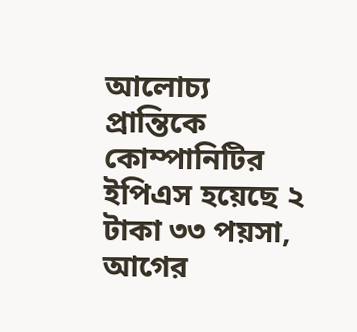আলোচ্য প্রান্তিকে কোম্পানিটির ইপিএস হয়েছে ২ টাকা ৩৩ পয়সা, আগের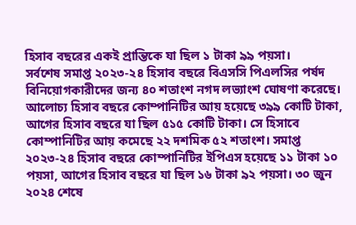হিসাব বছরের একই প্রান্তিকে যা ছিল ১ টাকা ৯৯ পয়সা।
সর্বশেষ সমাপ্ত ২০২৩-২৪ হিসাব বছরে বিএসসি পিএলসির পর্ষদ বিনিয়োগকারীদের জন্য ৪০ শতাংশ নগদ লভ্যাংশ ঘোষণা করেছে। আলোচ্য হিসাব বছরে কোম্পানিটির আয় হয়েছে ৩৯৯ কোটি টাকা, আগের হিসাব বছরে যা ছিল ৫১৫ কোটি টাকা। সে হিসাবে কোম্পানিটির আয় কমেছে ২২ দশমিক ৫২ শতাংশ। সমাপ্ত ২০২৩-২৪ হিসাব বছরে কোম্পানিটির ইপিএস হয়েছে ১১ টাকা ১০ পয়সা, আগের হিসাব বছরে যা ছিল ১৬ টাকা ৯২ পয়সা। ৩০ জুন ২০২৪ শেষে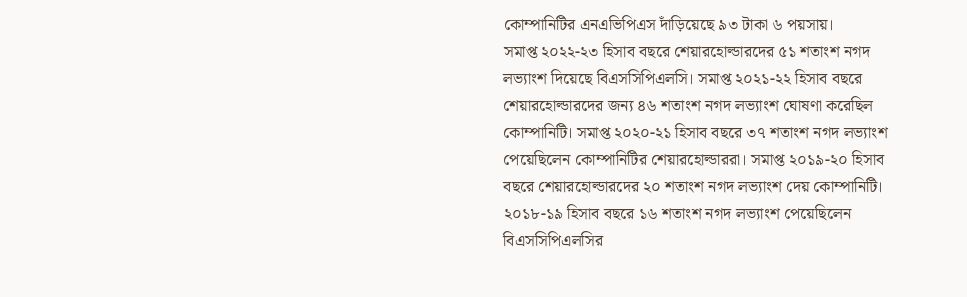কোম্পানিটির এনএভিপিএস দাঁড়িয়েছে ৯৩ টাকা ৬ পয়সায়।
সমাপ্ত ২০২২-২৩ হিসাব বছরে শেয়ারহোল্ডারদের ৫১ শতাংশ নগদ লভ্যাংশ দিয়েছে বিএসসিপিএলসি। সমাপ্ত ২০২১-২২ হিসাব বছরে শেয়ারহোল্ডারদের জন্য ৪৬ শতাংশ নগদ লভ্যাংশ ঘোষণা করেছিল কোম্পানিটি। সমাপ্ত ২০২০-২১ হিসাব বছরে ৩৭ শতাংশ নগদ লভ্যাংশ পেয়েছিলেন কোম্পানিটির শেয়ারহোল্ডাররা। সমাপ্ত ২০১৯-২০ হিসাব বছরে শেয়ারহোল্ডারদের ২০ শতাংশ নগদ লভ্যাংশ দেয় কোম্পানিটি। ২০১৮-১৯ হিসাব বছরে ১৬ শতাংশ নগদ লভ্যাংশ পেয়েছিলেন বিএসসিপিএলসির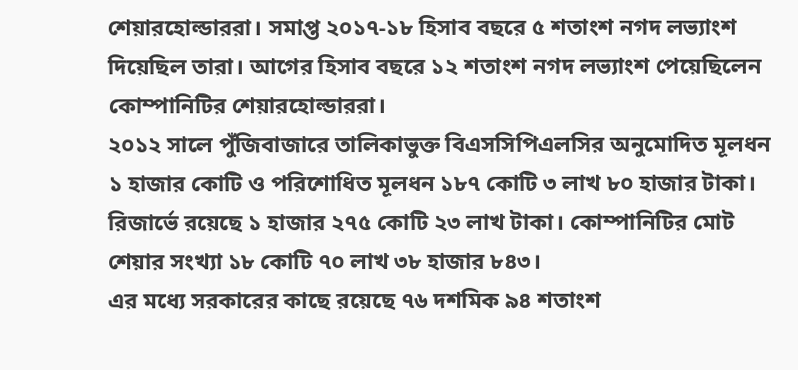শেয়ারহোল্ডাররা। সমাপ্ত ২০১৭-১৮ হিসাব বছরে ৫ শতাংশ নগদ লভ্যাংশ দিয়েছিল তারা। আগের হিসাব বছরে ১২ শতাংশ নগদ লভ্যাংশ পেয়েছিলেন কোম্পানিটির শেয়ারহোল্ডাররা।
২০১২ সালে পুঁজিবাজারে তালিকাভুক্ত বিএসসিপিএলসির অনুমোদিত মূলধন ১ হাজার কোটি ও পরিশোধিত মূলধন ১৮৭ কোটি ৩ লাখ ৮০ হাজার টাকা। রিজার্ভে রয়েছে ১ হাজার ২৭৫ কোটি ২৩ লাখ টাকা। কোম্পানিটির মোট শেয়ার সংখ্যা ১৮ কোটি ৭০ লাখ ৩৮ হাজার ৮৪৩।
এর মধ্যে সরকারের কাছে রয়েছে ৭৬ দশমিক ৯৪ শতাংশ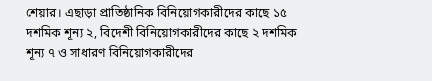শেয়ার। এছাড়া প্রাতিষ্ঠানিক বিনিয়োগকারীদের কাছে ১৫ দশমিক শূন্য ২, বিদেশী বিনিয়োগকারীদের কাছে ২ দশমিক শূন্য ৭ ও সাধারণ বিনিয়োগকারীদের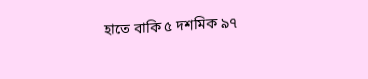হাতে বাকি ৫ দশমিক ৯৭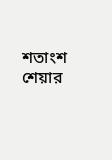শতাংশ শেয়ার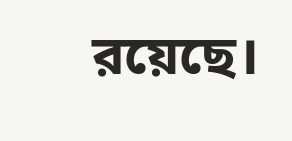রয়েছে।